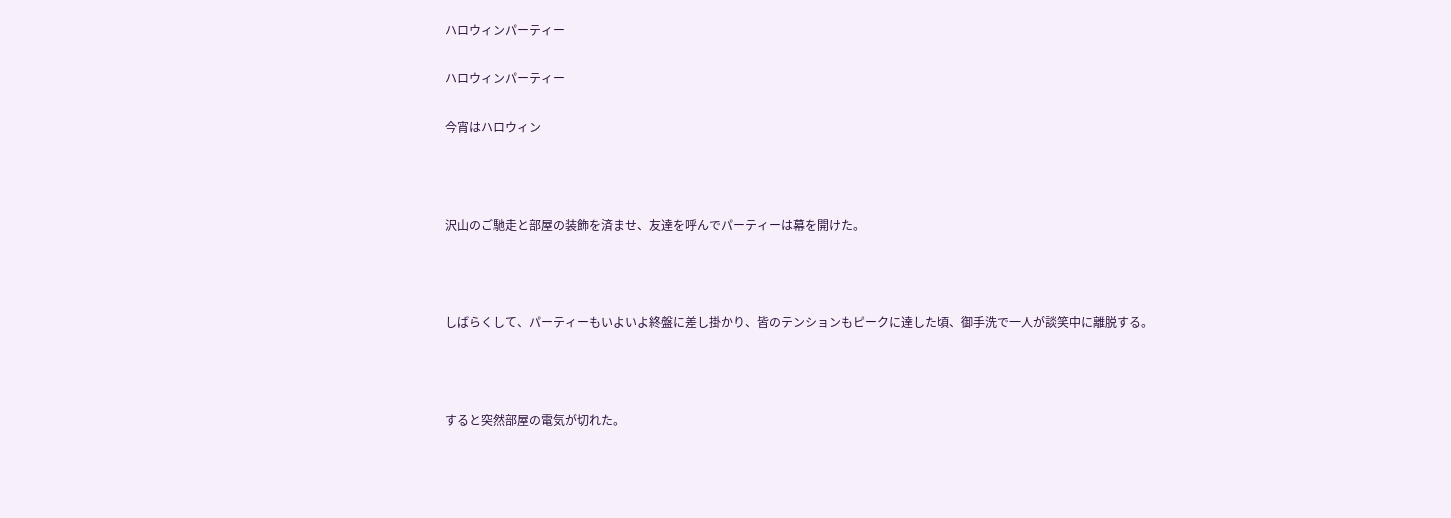ハロウィンパーティー

ハロウィンパーティー

今宵はハロウィン



沢山のご馳走と部屋の装飾を済ませ、友達を呼んでパーティーは幕を開けた。



しばらくして、パーティーもいよいよ終盤に差し掛かり、皆のテンションもピークに達した頃、御手洗で一人が談笑中に離脱する。



すると突然部屋の電気が切れた。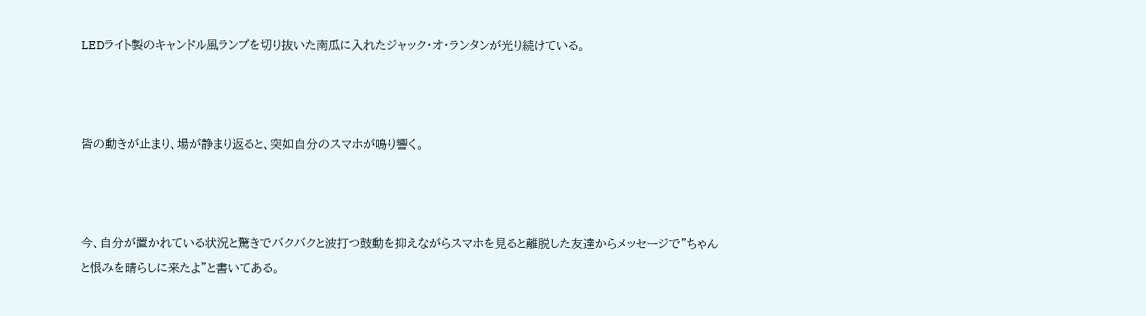LEDライト製のキャンドル風ランプを切り抜いた南瓜に入れたジャック・オ・ランタンが光り続けている。



皆の動きが止まり、場が静まり返ると、突如自分のスマホが鳴り響く。



今、自分が置かれている状況と驚きでバクバクと波打つ鼓動を抑えながらスマホを見ると離脱した友達からメッセージで"ちゃんと恨みを晴らしに来たよ"と書いてある。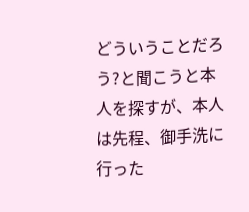どういうことだろう?と聞こうと本人を探すが、本人は先程、御手洗に行った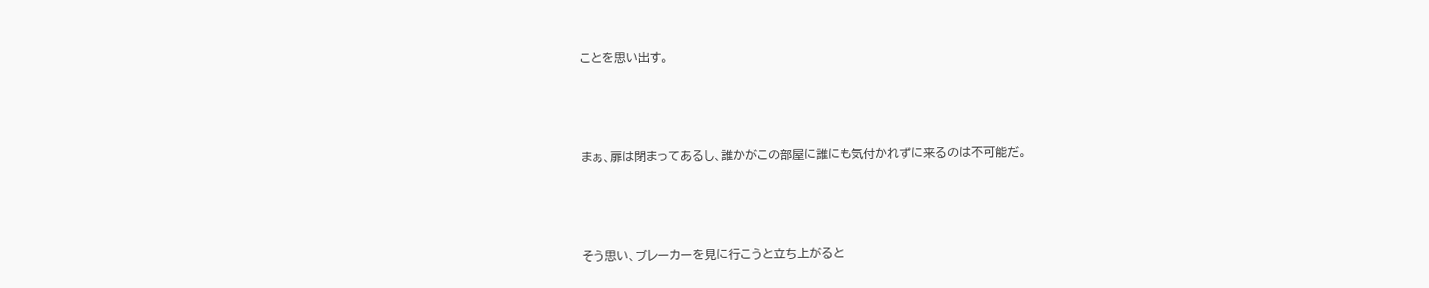ことを思い出す。



まぁ、扉は閉まってあるし、誰かがこの部屋に誰にも気付かれずに来るのは不可能だ。



そう思い、ブレーカーを見に行こうと立ち上がると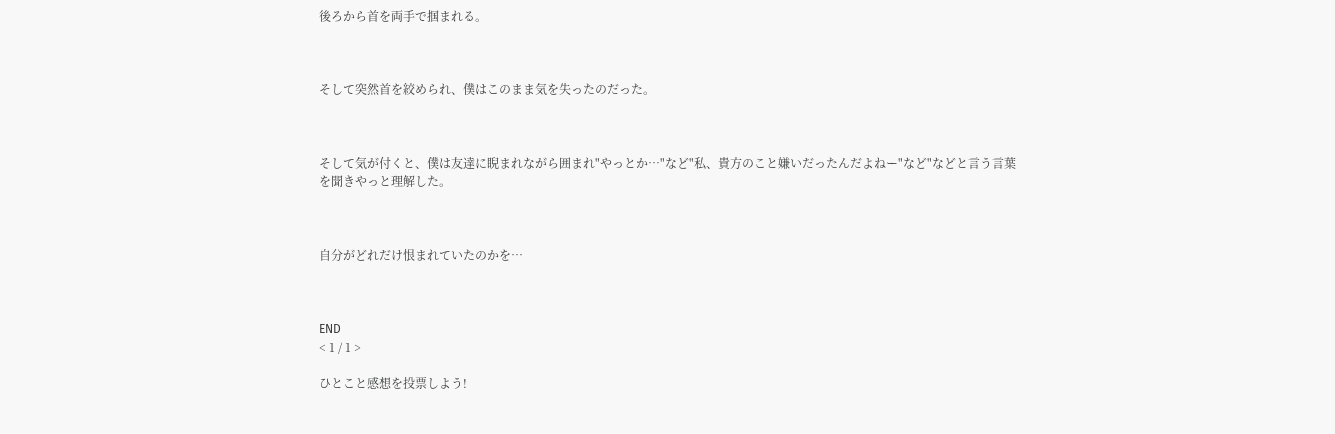後ろから首を両手で掴まれる。



そして突然首を絞められ、僕はこのまま気を失ったのだった。



そして気が付くと、僕は友達に睨まれながら囲まれ"やっとか…"など"私、貴方のこと嫌いだったんだよねー"など"などと言う言葉を聞きやっと理解した。



自分がどれだけ恨まれていたのかを…



END
< 1 / 1 >

ひとこと感想を投票しよう!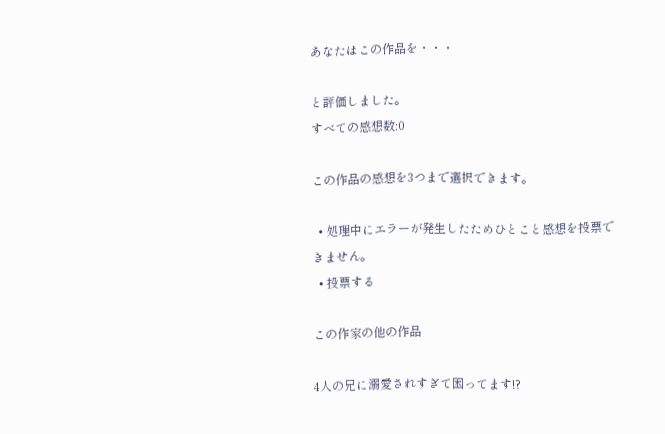あなたはこの作品を・・・

と評価しました。
すべての感想数:0

この作品の感想を3つまで選択できます。

  • 処理中にエラーが発生したためひとこと感想を投票できません。
  • 投票する

この作家の他の作品

4人の兄に溺愛されすぎて困ってます!?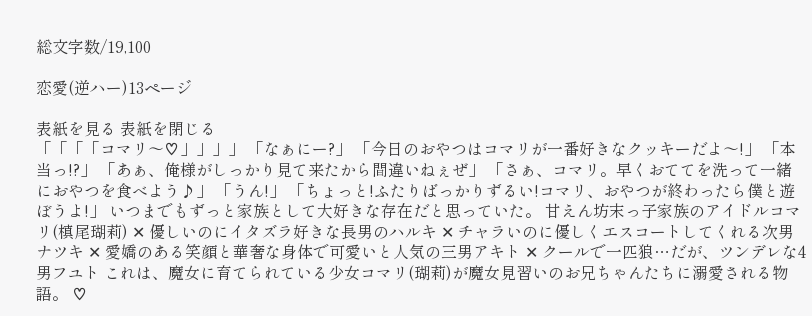総文字数/19,100

恋愛(逆ハー)13ページ

表紙を見る 表紙を閉じる
「「「「コマリ〜♡」」」」 「なぁにー?」 「今日のおやつはコマリが一番好きなクッキーだよ〜!」 「本当っ!?」 「あぁ、俺様がしっかり見て来たから間違いねぇぜ」 「さぁ、コマリ。早くおててを洗って一緒におやつを食べよう♪」 「うん!」 「ちょっと!ふたりばっかりずるい!コマリ、おやつが終わったら僕と遊ぼうよ!」 いつまでもずっと家族として大好きな存在だと思っていた。 甘えん坊末っ子家族のアイドルコマリ(槙尾瑚莉) ✕ 優しいのにイタズラ好きな長男のハルキ ✕ チャラいのに優しくエスコートしてくれる次男ナツキ ✕ 愛嬌のある笑顔と華奢な身体で可愛いと人気の三男アキト ✕ クールで一匹狼…だが、ツンデレな4男フユト これは、魔女に育てられている少女コマリ(瑚莉)が魔女見習いのお兄ちゃんたちに溺愛される物語。 ♡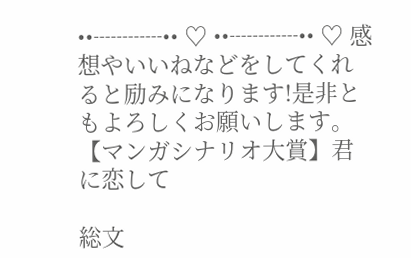••┈┈┈•• ♡ ••┈┈┈•• ♡ 感想やいいねなどをしてくれると励みになります!是非ともよろしくお願いします。
【マンガシナリオ大賞】君に恋して

総文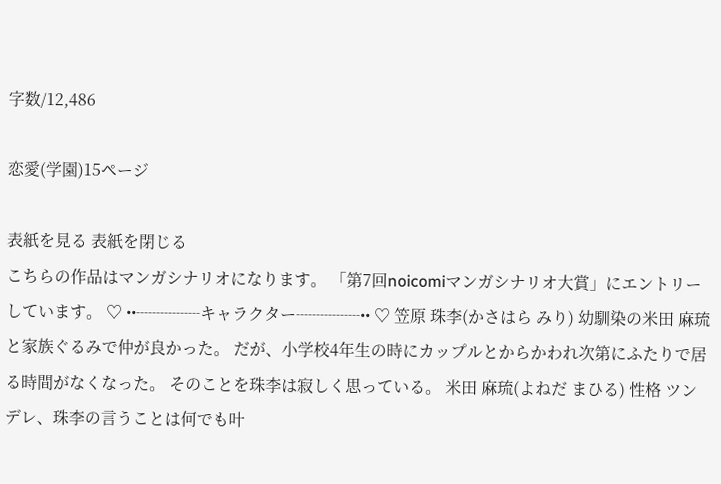字数/12,486

恋愛(学園)15ページ

表紙を見る 表紙を閉じる
こちらの作品はマンガシナリオになります。 「第7回noicomiマンガシナリオ大賞」にエントリーしています。 ♡ ••┈┈┈┈キャラクター┈┈┈┈•• ♡ 笠原 珠李(かさはら みり) 幼馴染の米田 麻琉と家族ぐるみで仲が良かった。 だが、小学校4年生の時にカップルとからかわれ次第にふたりで居る時間がなくなった。 そのことを珠李は寂しく思っている。 米田 麻琉(よねだ まひる) 性格 ツンデレ、珠李の言うことは何でも叶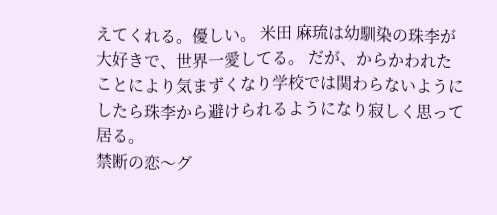えてくれる。優しい。 米田 麻琉は幼馴染の珠李が大好きで、世界一愛してる。 だが、からかわれたことにより気まずくなり学校では関わらないようにしたら珠李から避けられるようになり寂しく思って居る。
禁断の恋〜グ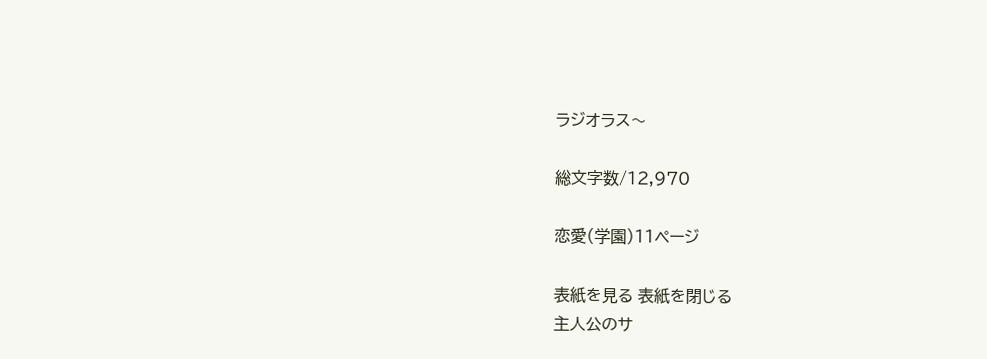ラジオラス〜

総文字数/12,970

恋愛(学園)11ページ

表紙を見る 表紙を閉じる
主人公のサ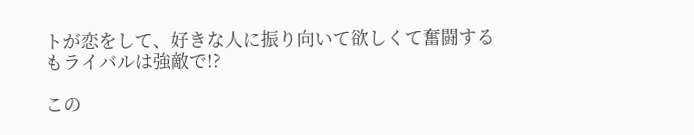トが恋をして、好きな人に振り向いて欲しくて奮闘するもライバルは強敵で!?

この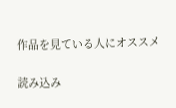作品を見ている人にオススメ

読み込み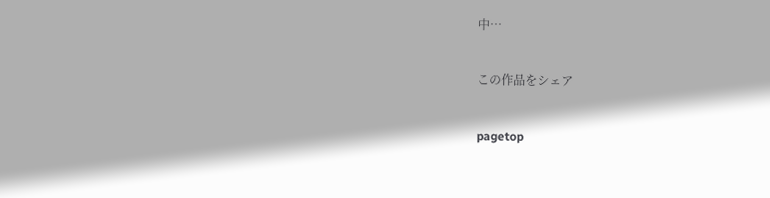中…

この作品をシェア

pagetop